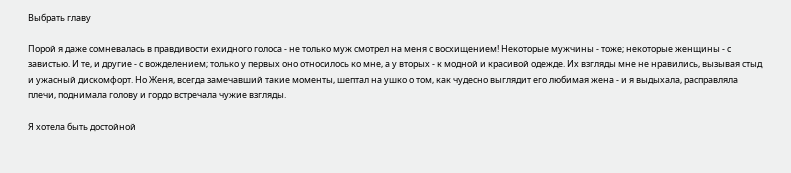Выбрать главу

Порой я даже сомневалась в правдивости ехидного голоса - не только муж смотрел на меня с восхищением! Некоторые мужчины - тоже; некоторые женщины - с завистью. И те, и другие - с вожделением; только у первых оно относилось ко мне, а у вторых - к модной и красивой одежде. Их взгляды мне не нравились, вызывая стыд и ужасный дискомфорт. Но Женя, всегда замечавший такие моменты, шептал на ушко о том, как чудесно выглядит его любимая жена - и я выдыхала, расправляла плечи, поднимала голову и гордо встречала чужие взгляды.

Я хотела быть достойной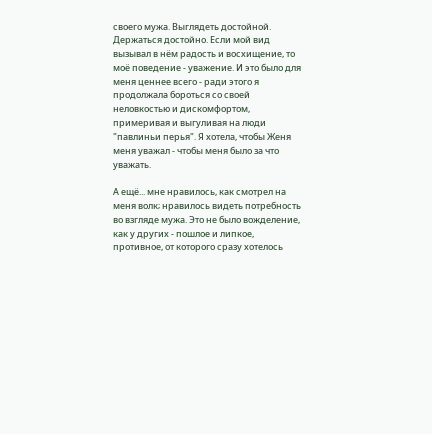своего мужа. Выглядеть достойной. Держаться достойно. Если мой вид вызывал в нём радость и восхищение, то моё поведение - уважение. И это было для меня ценнее всего - ради этого я продолжала бороться со своей неловкостью и дискомфортом, примеривая и выгуливая на люди "павлиньи перья". Я хотела, чтобы Женя меня уважал - чтобы меня было за что уважать.

А ещё... мне нравилось, как смотрел на меня волк; нравилось видеть потребность во взгляде мужа. Это не было вожделение, как у других - пошлое и липкое, противное, от которого сразу хотелось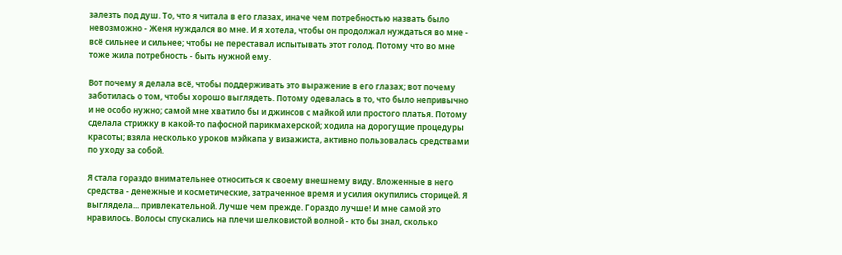залезть под душ. То, что я читала в его глазах, иначе чем потребностью назвать было невозможно - Женя нуждался во мне. И я хотела, чтобы он продолжал нуждаться во мне - всё сильнее и сильнее; чтобы не переставал испытывать этот голод. Потому что во мне тоже жила потребность - быть нужной ему.

Вот почему я делала всё, чтобы поддерживать это выражение в его глазах; вот почему заботилась о том, чтобы хорошо выглядеть. Потому одевалась в то, что было непривычно и не особо нужно; самой мне хватило бы и джинсов с майкой или простого платья. Потому сделала стрижку в какой-то пафосной парикмахерской; ходила на дорогущие процедуры красоты; взяла несколько уроков мэйкапа у визажиста, активно пользовалась средствами по уходу за собой.

Я стала гораздо внимательнее относиться к своему внешнему виду. Вложенные в него средства - денежные и косметические, затраченное время и усилия окупились сторицей. Я выглядела... привлекательной. Лучше чем прежде. Гораздо лучше! И мне самой это нравилось. Волосы спускались на плечи шелковистой волной - кто бы знал, сколько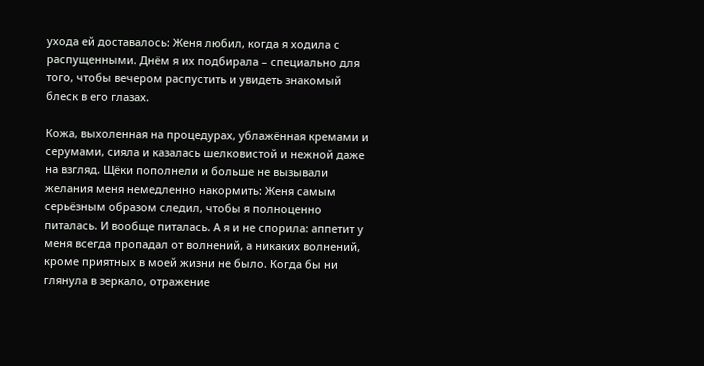ухода ей доставалось: Женя любил, когда я ходила с распущенными. Днём я их подбирала – специально для того, чтобы вечером распустить и увидеть знакомый блеск в его глазах.

Кожа, выхоленная на процедурах, ублажённая кремами и серумами, сияла и казалась шелковистой и нежной даже на взгляд. Щёки пополнели и больше не вызывали желания меня немедленно накормить: Женя самым серьёзным образом следил, чтобы я полноценно питалась. И вообще питалась. А я и не спорила: аппетит у меня всегда пропадал от волнений, а никаких волнений, кроме приятных в моей жизни не было. Когда бы ни глянула в зеркало, отражение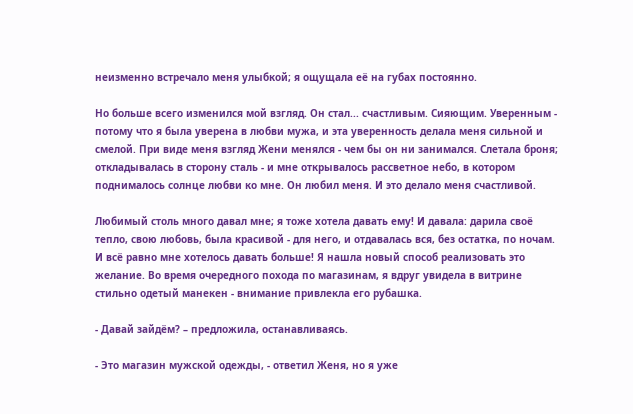неизменно встречало меня улыбкой; я ощущала её на губах постоянно.

Но больше всего изменился мой взгляд. Он стал... счастливым. Сияющим. Уверенным - потому что я была уверена в любви мужа, и эта уверенность делала меня сильной и смелой. При виде меня взгляд Жени менялся - чем бы он ни занимался. Слетала броня; откладывалась в сторону сталь - и мне открывалось рассветное небо, в котором поднималось солнце любви ко мне. Он любил меня. И это делало меня счастливой.

Любимый столь много давал мне; я тоже хотела давать ему! И давала: дарила своё тепло, свою любовь, была красивой - для него, и отдавалась вся, без остатка, по ночам. И всё равно мне хотелось давать больше! Я нашла новый способ реализовать это желание. Во время очередного похода по магазинам, я вдруг увидела в витрине стильно одетый манекен - внимание привлекла его рубашка.

- Давай зайдём? – предложила, останавливаясь.

- Это магазин мужской одежды, - ответил Женя, но я уже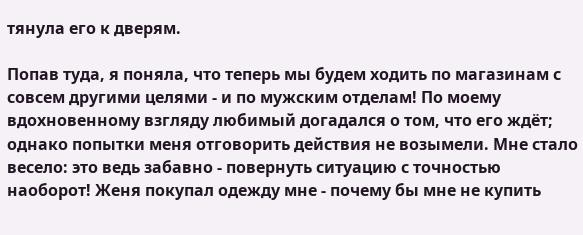тянула его к дверям.

Попав туда, я поняла, что теперь мы будем ходить по магазинам с совсем другими целями - и по мужским отделам! По моему вдохновенному взгляду любимый догадался о том, что его ждёт; однако попытки меня отговорить действия не возымели. Мне стало весело: это ведь забавно - повернуть ситуацию с точностью наоборот! Женя покупал одежду мне - почему бы мне не купить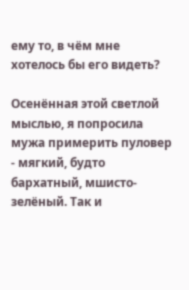ему то, в чём мне хотелось бы его видеть?

Осенённая этой светлой мыслью, я попросила мужа примерить пуловер - мягкий, будто бархатный, мшисто-зелёный. Так и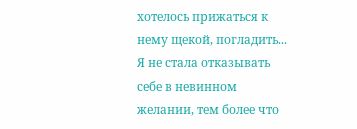хотелось прижаться к нему щекой, погладить... Я не стала отказывать себе в невинном желании, тем более что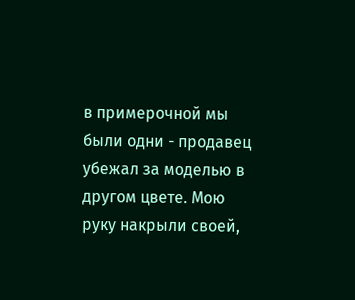в примерочной мы были одни - продавец убежал за моделью в другом цвете. Мою руку накрыли своей,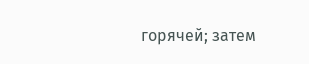горячей; затем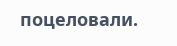поцеловали.